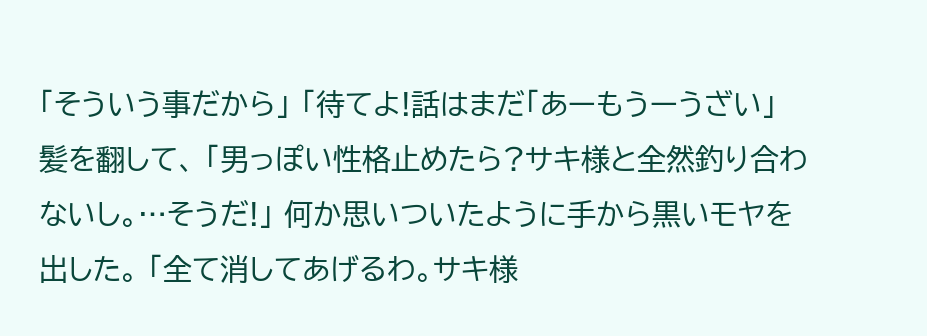「そういう事だから」 「待てよ!話はまだ「あーもうーうざい」 髪を翻して、 「男っぽい性格止めたら?サキ様と全然釣り合わないし。…そうだ!」 何か思いついたように手から黒いモヤを出した。 「全て消してあげるわ。サキ様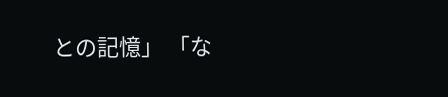との記憶」 「な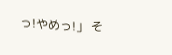っ!やめっ!」 そ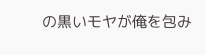の黒いモヤが俺を包み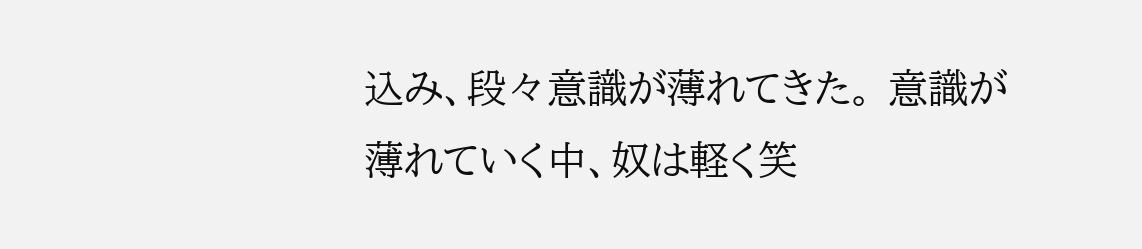込み、段々意識が薄れてきた。 意識が薄れていく中、奴は軽く笑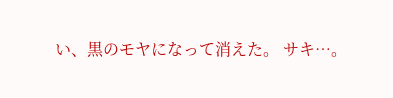い、黒のモヤになって消えた。 サキ…。